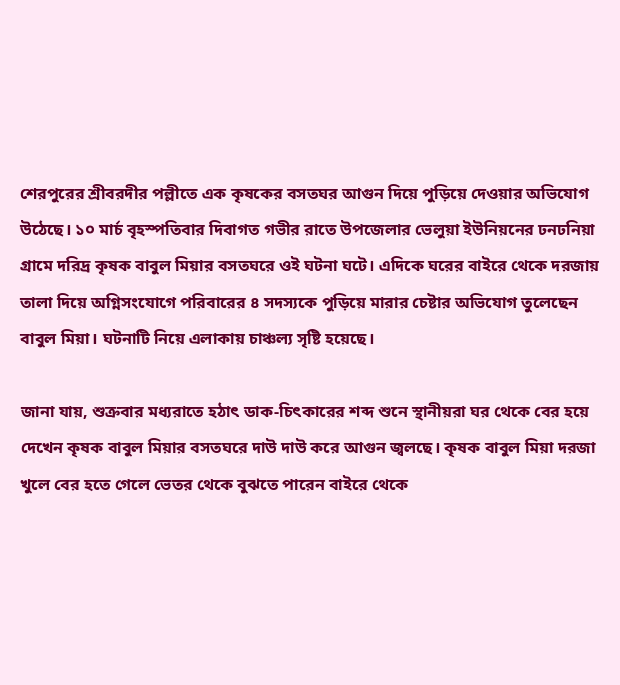শেরপুরের শ্রীবরদীর পল্লীতে এক কৃষকের বসতঘর আগুন দিয়ে পুড়িয়ে দেওয়ার অভিযোগ উঠেছে। ১০ মার্চ বৃহস্পতিবার দিবাগত গভীর রাতে উপজেলার ভেলুয়া ইউনিয়নের ঢনঢনিয়া গ্রামে দরিদ্র কৃষক বাবুল মিয়ার বসতঘরে ওই ঘটনা ঘটে। এদিকে ঘরের বাইরে থেকে দরজায় তালা দিয়ে অগ্নিসংযোগে পরিবারের ৪ সদস্যকে পুড়িয়ে মারার চেষ্টার অভিযোগ তুলেছেন বাবুল মিয়া। ঘটনাটি নিয়ে এলাকায় চাঞ্চল্য সৃষ্টি হয়েছে।

জানা যায়, শুক্রবার মধ্যরাতে হঠাৎ ডাক-চিৎকারের শব্দ শুনে স্থানীয়রা ঘর থেকে বের হয়ে দেখেন কৃষক বাবুল মিয়ার বসতঘরে দাউ দাউ করে আগুন জ্বলছে। কৃষক বাবুল মিয়া দরজা খুলে বের হতে গেলে ভেতর থেকে বুঝতে পারেন বাইরে থেকে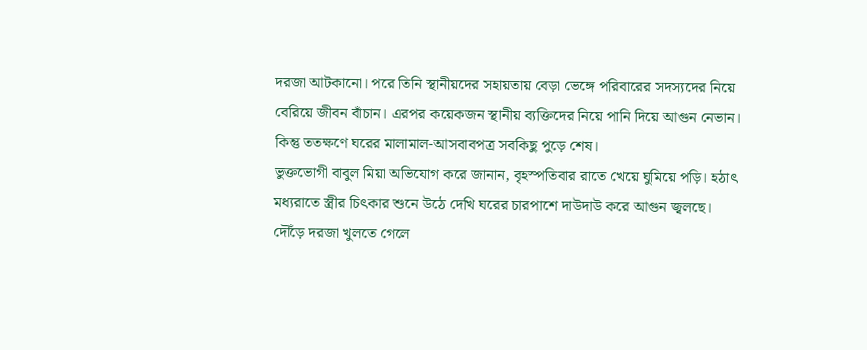দরজা আটকানো। পরে তিনি স্থানীয়দের সহায়তায় বেড়া ভেঙ্গে পরিবারের সদস্যদের নিয়ে বেরিয়ে জীবন বাঁচান। এরপর কয়েকজন স্থানীয় ব্যক্তিদের নিয়ে পানি দিয়ে আগুন নেভান। কিন্তু ততক্ষণে ঘরের মালামাল-আসবাবপত্র সবকিছু পুড়ে শেষ।
ভুক্তভোগী বাবুল মিয়া অভিযোগ করে জানান, বৃহস্পতিবার রাতে খেয়ে ঘুমিয়ে পড়ি। হঠাৎ মধ্যরাতে স্ত্রীর চিৎকার শুনে উঠে দেখি ঘরের চারপাশে দাউদাউ করে আগুন জ্বলছে। দৌঁড়ে দরজা খুলতে গেলে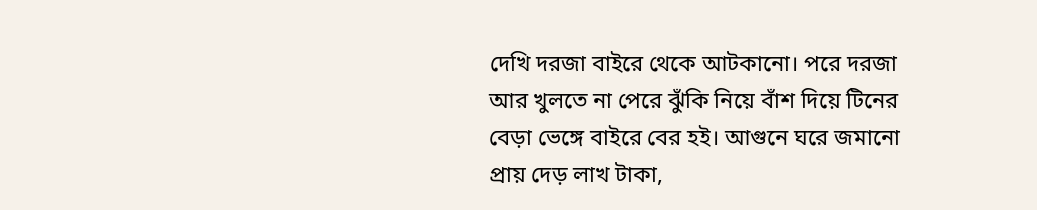দেখি দরজা বাইরে থেকে আটকানো। পরে দরজা আর খুলতে না পেরে ঝুঁকি নিয়ে বাঁশ দিয়ে টিনের বেড়া ভেঙ্গে বাইরে বের হই। আগুনে ঘরে জমানো প্রায় দেড় লাখ টাকা,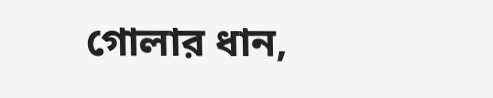গোলার ধান,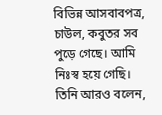বিভিন্ন আসবাবপত্র, চাউল, কবুতর সব পুড়ে গেছে। আমি নিঃস্ব হয়ে গেছি। তিনি আরও বলেন,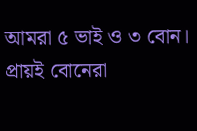আমরা ৫ ভাই ও ৩ বোন। প্রায়ই বোনেরা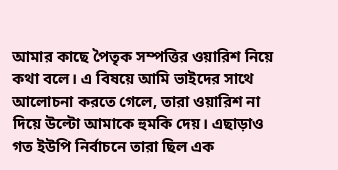আমার কাছে পৈতৃক সম্পত্তির ওয়ারিশ নিয়ে কথা বলে। এ বিষয়ে আমি ভাইদের সাথে আলোচনা করতে গেলে, তারা ওয়ারিশ না দিয়ে উল্টো আমাকে হুমকি দেয়। এছাড়াও গত ইউপি নির্বাচনে তারা ছিল এক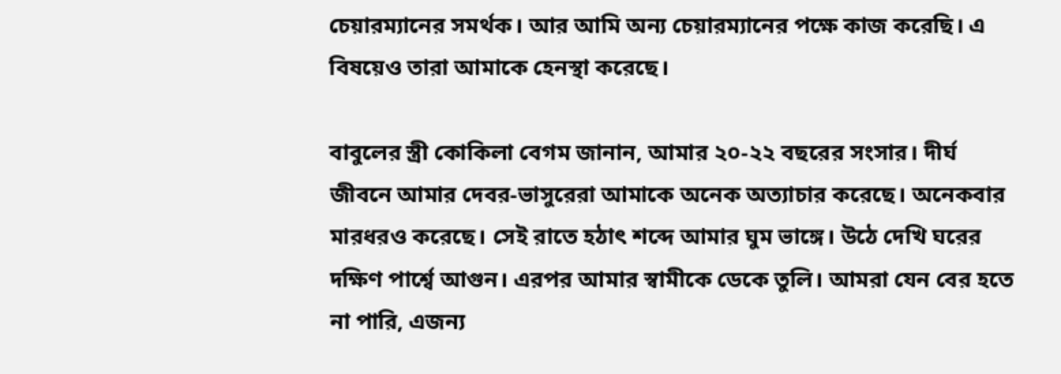চেয়ারম্যানের সমর্থক। আর আমি অন্য চেয়ারম্যানের পক্ষে কাজ করেছি। এ বিষয়েও তারা আমাকে হেনস্থা করেছে।

বাবুলের স্ত্রী কোকিলা বেগম জানান, আমার ২০-২২ বছরের সংসার। দীর্ঘ জীবনে আমার দেবর-ভাসুরেরা আমাকে অনেক অত্যাচার করেছে। অনেকবার মারধরও করেছে। সেই রাতে হঠাৎ শব্দে আমার ঘুম ভাঙ্গে। উঠে দেখি ঘরের দক্ষিণ পার্শ্বে আগুন। এরপর আমার স্বামীকে ডেকে তুলি। আমরা যেন বের হতে না পারি, এজন্য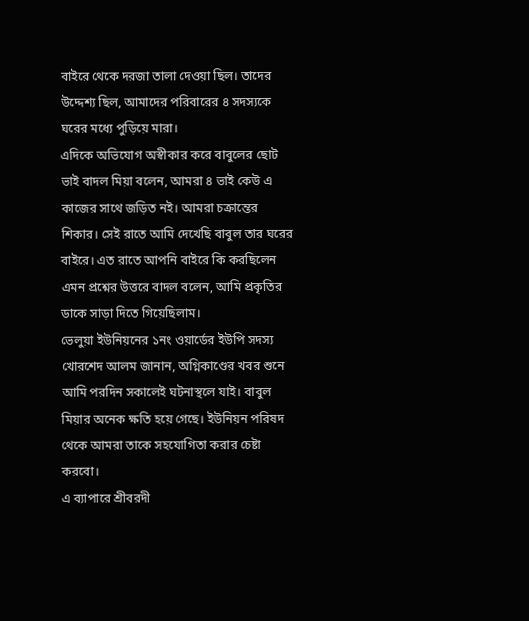বাইরে থেকে দরজা তালা দেওয়া ছিল। তাদের উদ্দেশ্য ছিল, আমাদের পরিবারের ৪ সদস্যকে ঘরের মধ্যে পুড়িয়ে মারা।
এদিকে অভিযোগ অস্বীকার করে বাবুলের ছোট ভাই বাদল মিয়া বলেন, আমরা ৪ ভাই কেউ এ কাজের সাথে জড়িত নই। আমরা চক্রান্তের শিকার। সেই রাতে আমি দেখেছি বাবুল তার ঘরের বাইরে। এত রাতে আপনি বাইরে কি করছিলেন এমন প্রশ্নের উত্তরে বাদল বলেন, আমি প্রকৃতির ডাকে সাড়া দিতে গিয়েছিলাম।
ভেলুয়া ইউনিয়নের ১নং ওয়ার্ডের ইউপি সদস্য খোরশেদ আলম জানান, অগ্নিকাণ্ডের খবর শুনে আমি পরদিন সকালেই ঘটনাস্থলে যাই। বাবুল মিয়ার অনেক ক্ষতি হয়ে গেছে। ইউনিয়ন পরিষদ থেকে আমরা তাকে সহযোগিতা করার চেষ্টা করবো।
এ ব্যাপারে শ্রীবরদী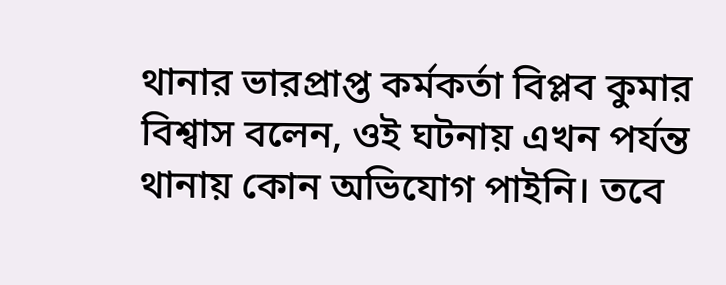থানার ভারপ্রাপ্ত কর্মকর্তা বিপ্লব কুমার বিশ্বাস বলেন, ওই ঘটনায় এখন পর্যন্ত থানায় কোন অভিযোগ পাইনি। তবে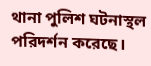থানা পুলিশ ঘটনাস্থল পরিদর্শন করেছে।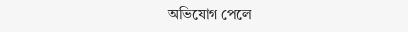অভিযোগ পেলে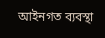আইনগত ব্যবস্থা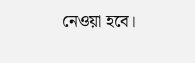নেওয়া হবে।